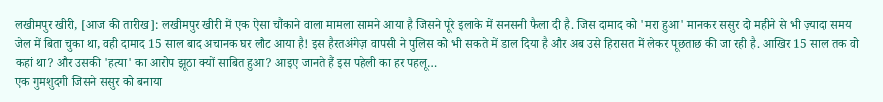लखीमपुर खीरी, [आज की तारीख]: लखीमपुर खीरी में एक ऐसा चौंकाने वाला मामला सामने आया है जिसने पूरे इलाके में सनसनी फैला दी है. जिस दामाद को 'मरा हुआ' मानकर ससुर दो महीने से भी ज़्यादा समय जेल में बिता चुका था, वही दामाद 15 साल बाद अचानक घर लौट आया है! इस हैरतअंगेज़ वापसी ने पुलिस को भी सकते में डाल दिया है और अब उसे हिरासत में लेकर पूछताछ की जा रही है. आखिर 15 साल तक वो कहां था? और उसकी 'हत्या' का आरोप झूठा क्यों साबित हुआ? आइए जानते हैं इस पहेली का हर पहलू…
एक गुमशुदगी जिसने ससुर को बनाया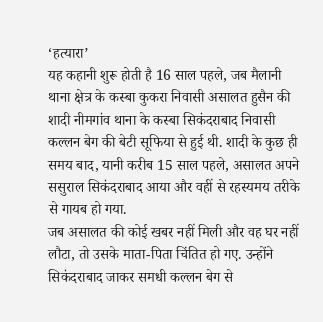‘हत्यारा’
यह कहानी शुरू होती है 16 साल पहले, जब मैलानी थाना क्षेत्र के कस्बा कुकरा निवासी असालत हुसैन की शादी नीमगांव थाना के कस्बा सिकंदराबाद निवासी कल्लन बेग की बेटी सूफिया से हुई थी. शादी के कुछ ही समय बाद, यानी करीब 15 साल पहले, असालत अपने ससुराल सिकंदराबाद आया और वहीं से रहस्यमय तरीके से गायब हो गया.
जब असालत की कोई खबर नहीं मिली और वह घर नहीं लौटा, तो उसके माता-पिता चिंतित हो गए. उन्होंने सिकंदराबाद जाकर समधी कल्लन बेग से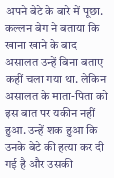अपने बेटे के बारे में पूछा. कल्लन बेग ने बताया कि खाना खाने के बाद असालत उन्हें बिना बताए कहीं चला गया था. लेकिन असालत के माता-पिता को इस बात पर यकीन नहीं हुआ. उन्हें शक हुआ कि उनके बेटे की हत्या कर दी गई है और उसकी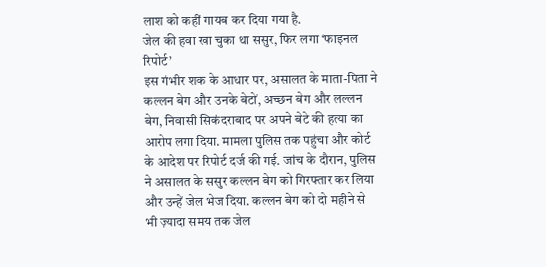लाश को कहीं गायब कर दिया गया है.
जेल की हवा खा चुका था ससुर, फिर लगा ‘फाइनल रिपोर्ट’
इस गंभीर शक के आधार पर, असालत के माता-पिता ने कल्लन बेग और उनके बेटों, अच्छन बेग और लल्लन बेग, निवासी सिकंदराबाद पर अपने बेटे की हत्या का आरोप लगा दिया. मामला पुलिस तक पहुंचा और कोर्ट के आदेश पर रिपोर्ट दर्ज की गई. जांच के दौरान, पुलिस ने असालत के ससुर कल्लन बेग को गिरफ्तार कर लिया और उन्हें जेल भेज दिया. कल्लन बेग को दो महीने से भी ज़्यादा समय तक जेल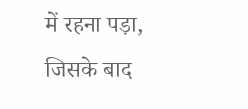में रहना पड़ा, जिसके बाद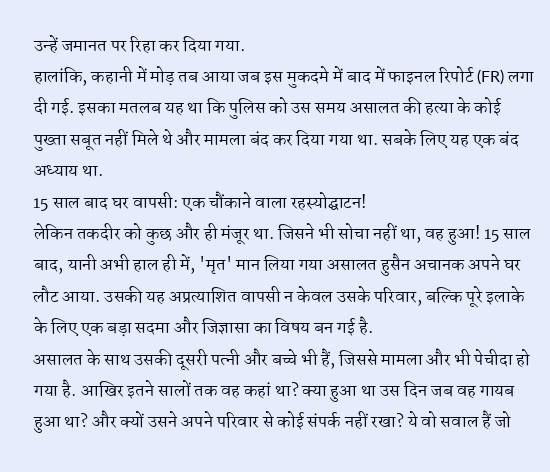उन्हें जमानत पर रिहा कर दिया गया.
हालांकि, कहानी में मोड़ तब आया जब इस मुकदमे में बाद में फाइनल रिपोर्ट (FR) लगा दी गई. इसका मतलब यह था कि पुलिस को उस समय असालत की हत्या के कोई पुख्ता सबूत नहीं मिले थे और मामला बंद कर दिया गया था. सबके लिए यह एक बंद अध्याय था.
15 साल बाद घर वापसी: एक चौंकाने वाला रहस्योद्घाटन!
लेकिन तकदीर को कुछ और ही मंजूर था. जिसने भी सोचा नहीं था, वह हुआ! 15 साल बाद, यानी अभी हाल ही में, 'मृत' मान लिया गया असालत हुसैन अचानक अपने घर लौट आया. उसकी यह अप्रत्याशित वापसी न केवल उसके परिवार, बल्कि पूरे इलाके के लिए एक बड़ा सदमा और जिज्ञासा का विषय बन गई है.
असालत के साथ उसकी दूसरी पत्नी और बच्चे भी हैं, जिससे मामला और भी पेचीदा हो गया है. आखिर इतने सालों तक वह कहां था? क्या हुआ था उस दिन जब वह गायब हुआ था? और क्यों उसने अपने परिवार से कोई संपर्क नहीं रखा? ये वो सवाल हैं जो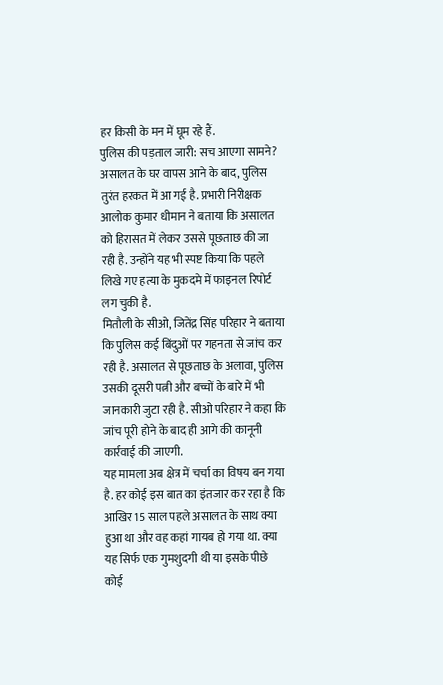हर किसी के मन में घूम रहे हैं.
पुलिस की पड़ताल जारी: सच आएगा सामने?
असालत के घर वापस आने के बाद, पुलिस तुरंत हरकत में आ गई है. प्रभारी निरीक्षक आलोक कुमार धीमान ने बताया कि असालत को हिरासत में लेकर उससे पूछताछ की जा रही है. उन्होंने यह भी स्पष्ट किया कि पहले लिखे गए हत्या के मुकदमे में फाइनल रिपोर्ट लग चुकी है.
मितौली के सीओ, जितेंद्र सिंह परिहार ने बताया कि पुलिस कई बिंदुओं पर गहनता से जांच कर रही है. असालत से पूछताछ के अलावा, पुलिस उसकी दूसरी पत्नी और बच्चों के बारे में भी जानकारी जुटा रही है. सीओ परिहार ने कहा कि जांच पूरी होने के बाद ही आगे की कानूनी कार्रवाई की जाएगी.
यह मामला अब क्षेत्र में चर्चा का विषय बन गया है. हर कोई इस बात का इंतजार कर रहा है कि आखिर 15 साल पहले असालत के साथ क्या हुआ था और वह कहां गायब हो गया था. क्या यह सिर्फ एक गुमशुदगी थी या इसके पीछे कोई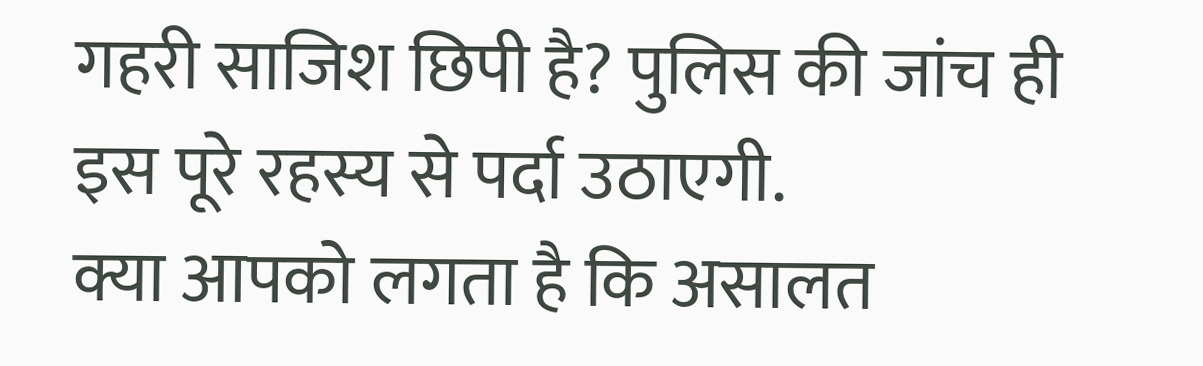गहरी साजिश छिपी है? पुलिस की जांच ही इस पूरे रहस्य से पर्दा उठाएगी.
क्या आपको लगता है कि असालत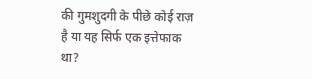की गुमशुदगी के पीछे कोई राज़ है या यह सिर्फ एक इत्तेफाक था?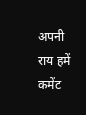अपनी राय हमें कमेंट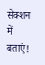सेक्शन में बताएं!